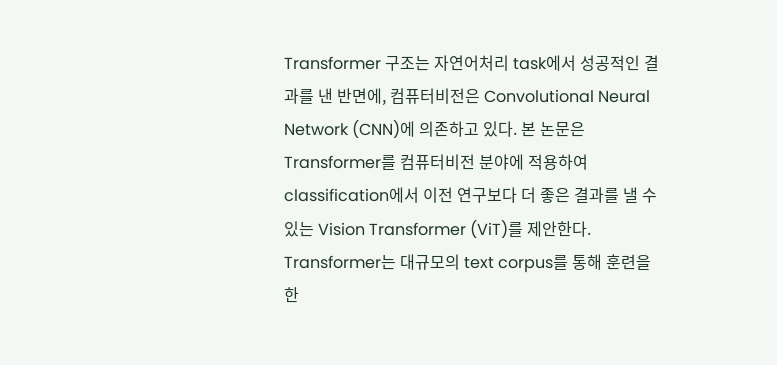Transformer 구조는 자연어처리 task에서 성공적인 결과를 낸 반면에, 컴퓨터비전은 Convolutional Neural Network (CNN)에 의존하고 있다. 본 논문은 Transformer를 컴퓨터비전 분야에 적용하여 classification에서 이전 연구보다 더 좋은 결과를 낼 수 있는 Vision Transformer (ViT)를 제안한다.
Transformer는 대규모의 text corpus를 통해 훈련을 한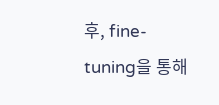후, fine-tuning을 통해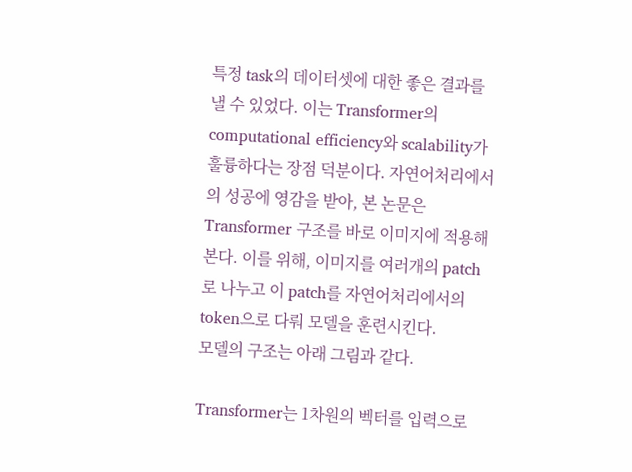특정 task의 데이터셋에 대한 좋은 결과를 낼 수 있었다. 이는 Transformer의 computational efficiency와 scalability가 훌륭하다는 장점 덕분이다. 자연어처리에서의 성공에 영감을 받아, 본 논문은 Transformer 구조를 바로 이미지에 적용해본다. 이를 위해, 이미지를 여러개의 patch로 나누고 이 patch를 자연어처리에서의 token으로 다뤄 모델을 훈련시킨다.
모델의 구조는 아래 그림과 같다.

Transformer는 1차원의 벡터를 입력으로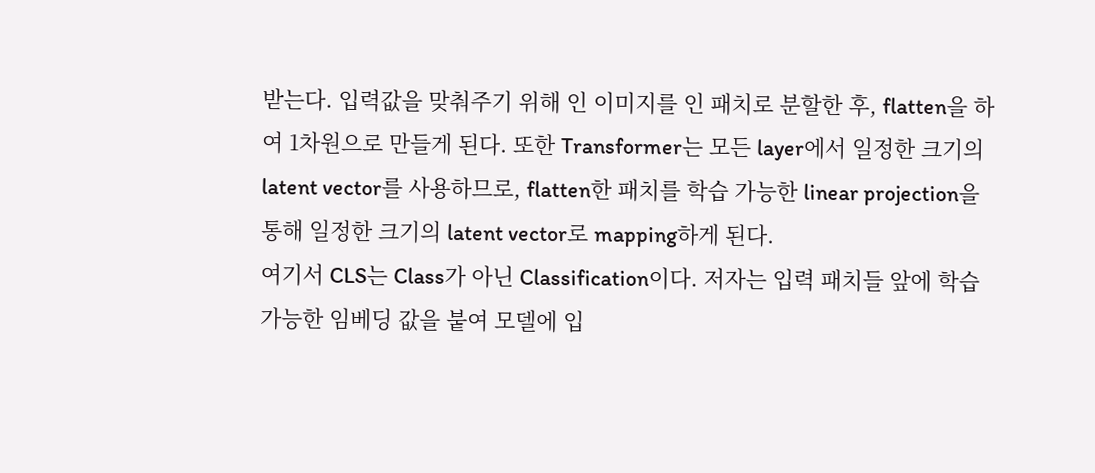받는다. 입력값을 맞춰주기 위해 인 이미지를 인 패치로 분할한 후, flatten을 하여 1차원으로 만들게 된다. 또한 Transformer는 모든 layer에서 일정한 크기의 latent vector를 사용하므로, flatten한 패치를 학습 가능한 linear projection을 통해 일정한 크기의 latent vector로 mapping하게 된다.
여기서 CLS는 Class가 아닌 Classification이다. 저자는 입력 패치들 앞에 학습 가능한 임베딩 값을 붙여 모델에 입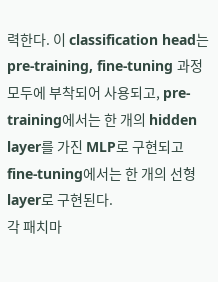력한다. 이 classification head는 pre-training, fine-tuning 과정 모두에 부착되어 사용되고, pre-training에서는 한 개의 hidden layer를 가진 MLP로 구현되고 fine-tuning에서는 한 개의 선형 layer로 구현된다.
각 패치마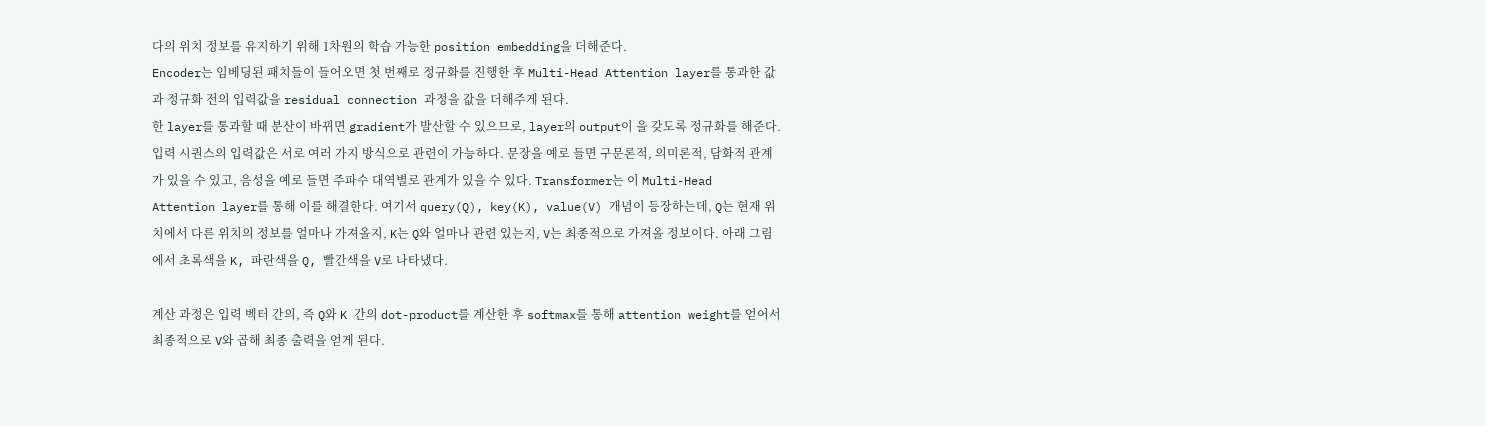다의 위치 정보를 유지하기 위해 1차원의 학습 가능한 position embedding을 더해준다.
Encoder는 임베딩된 패치들이 들어오면 첫 번째로 정규화를 진행한 후 Multi-Head Attention layer를 통과한 값과 정규화 전의 입력값을 residual connection 과정을 값을 더해주게 된다.
한 layer를 통과할 때 분산이 바뀌면 gradient가 발산할 수 있으므로, layer의 output이 을 갖도록 정규화를 해준다.
입력 시퀀스의 입력값은 서로 여러 가지 방식으로 관련이 가능하다. 문장을 예로 들면 구문론적, 의미론적, 담화적 관계가 있을 수 있고, 음성을 예로 들면 주파수 대역별로 관계가 있을 수 있다. Transformer는 이 Multi-Head Attention layer를 통해 이를 해결한다. 여기서 query(Q), key(K), value(V) 개념이 등장하는데, Q는 현재 위치에서 다른 위치의 정보를 얼마나 가져올지, K는 Q와 얼마나 관련 있는지, V는 최종적으로 가져올 정보이다. 아래 그림에서 초록색을 K, 파란색을 Q, 빨간색을 V로 나타냈다.

계산 과정은 입력 벡터 간의, 즉 Q와 K 간의 dot-product를 계산한 후 softmax를 통해 attention weight를 얻어서 최종적으로 V와 곱해 최종 출력을 얻게 된다.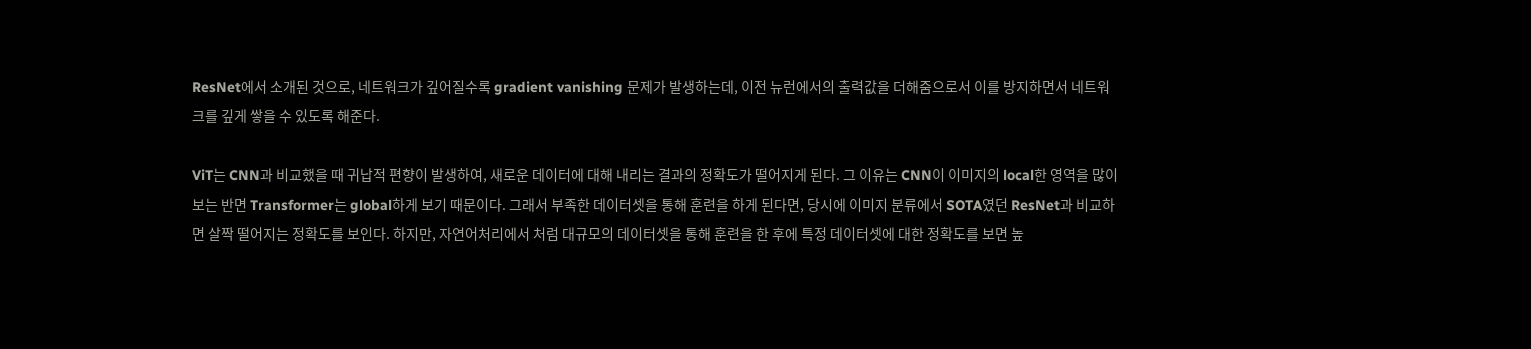ResNet에서 소개된 것으로, 네트워크가 깊어질수록 gradient vanishing 문제가 발생하는데, 이전 뉴런에서의 출력값을 더해줌으로서 이를 방지하면서 네트워크를 깊게 쌓을 수 있도록 해준다.

ViT는 CNN과 비교했을 때 귀납적 편향이 발생하여, 새로운 데이터에 대해 내리는 결과의 정확도가 떨어지게 된다. 그 이유는 CNN이 이미지의 local한 영역을 많이 보는 반면 Transformer는 global하게 보기 때문이다. 그래서 부족한 데이터셋을 통해 훈련을 하게 된다면, 당시에 이미지 분류에서 SOTA였던 ResNet과 비교하면 살짝 떨어지는 정확도를 보인다. 하지만, 자연어처리에서 처럼 대규모의 데이터셋을 통해 훈련을 한 후에 특정 데이터셋에 대한 정확도를 보면 높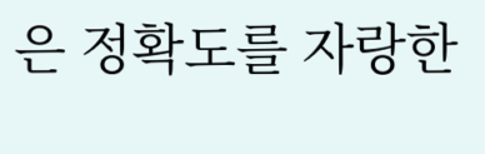은 정확도를 자랑한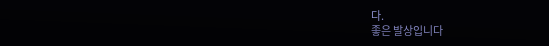다.
좋은 발상입니다